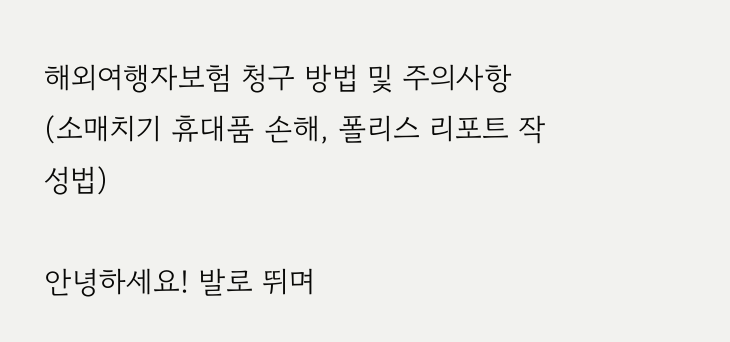해외여행자보험 청구 방법 및 주의사항 (소매치기 휴대품 손해, 폴리스 리포트 작성법)

안녕하세요! 발로 뛰며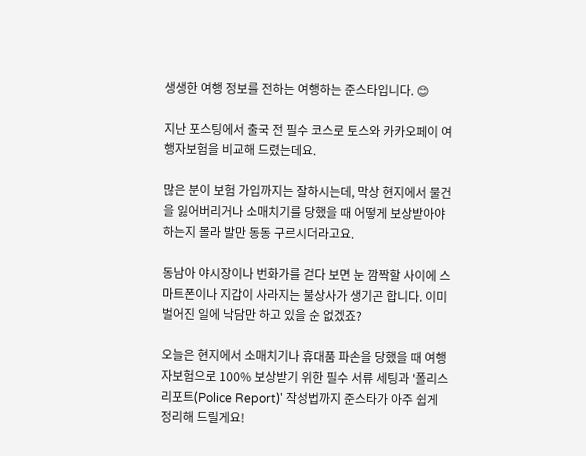생생한 여행 정보를 전하는 여행하는 준스타입니다. 😊

지난 포스팅에서 출국 전 필수 코스로 토스와 카카오페이 여행자보험을 비교해 드렸는데요.

많은 분이 보험 가입까지는 잘하시는데, 막상 현지에서 물건을 잃어버리거나 소매치기를 당했을 때 어떻게 보상받아야 하는지 몰라 발만 동동 구르시더라고요.

동남아 야시장이나 번화가를 걷다 보면 눈 깜짝할 사이에 스마트폰이나 지갑이 사라지는 불상사가 생기곤 합니다. 이미 벌어진 일에 낙담만 하고 있을 순 없겠죠?

오늘은 현지에서 소매치기나 휴대품 파손을 당했을 때 여행자보험으로 100% 보상받기 위한 필수 서류 세팅과 '폴리스 리포트(Police Report)' 작성법까지 준스타가 아주 쉽게 정리해 드릴게요!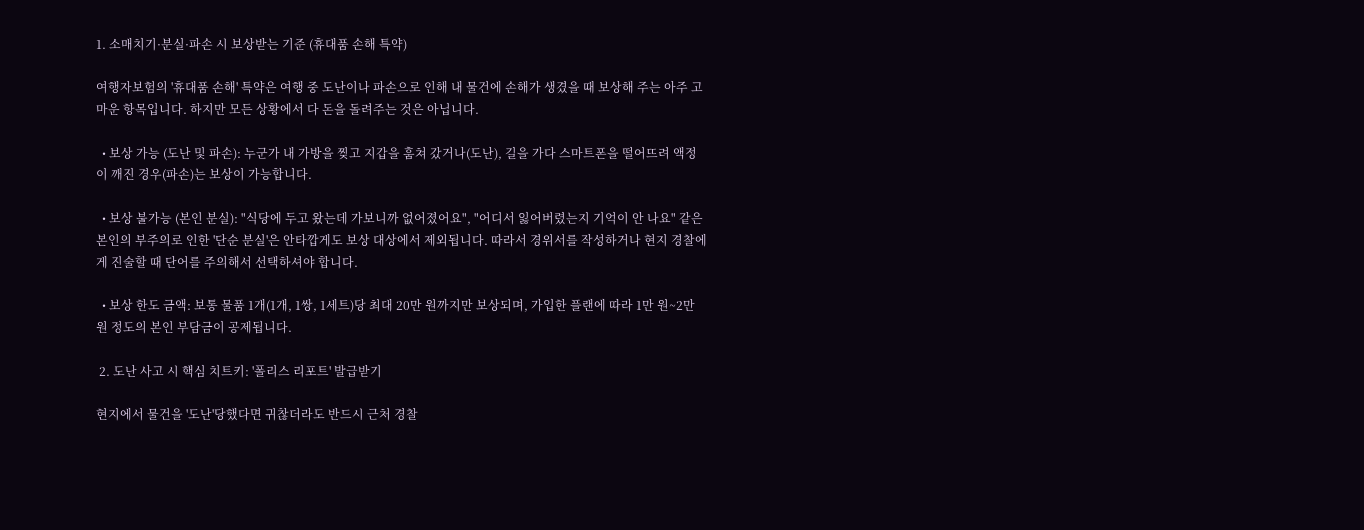1. 소매치기·분실·파손 시 보상받는 기준 (휴대품 손해 특약)

여행자보험의 '휴대품 손해' 특약은 여행 중 도난이나 파손으로 인해 내 물건에 손해가 생겼을 때 보상해 주는 아주 고마운 항목입니다. 하지만 모든 상황에서 다 돈을 돌려주는 것은 아닙니다.

  • 보상 가능 (도난 및 파손): 누군가 내 가방을 찢고 지갑을 훔쳐 갔거나(도난), 길을 가다 스마트폰을 떨어뜨려 액정이 깨진 경우(파손)는 보상이 가능합니다.

  • 보상 불가능 (본인 분실): "식당에 두고 왔는데 가보니까 없어졌어요", "어디서 잃어버렸는지 기억이 안 나요" 같은 본인의 부주의로 인한 '단순 분실'은 안타깝게도 보상 대상에서 제외됩니다. 따라서 경위서를 작성하거나 현지 경찰에게 진술할 때 단어를 주의해서 선택하셔야 합니다.

  • 보상 한도 금액: 보통 물품 1개(1개, 1쌍, 1세트)당 최대 20만 원까지만 보상되며, 가입한 플랜에 따라 1만 원~2만 원 정도의 본인 부담금이 공제됩니다.

 2. 도난 사고 시 핵심 치트키: '폴리스 리포트' 발급받기

현지에서 물건을 '도난'당했다면 귀찮더라도 반드시 근처 경찰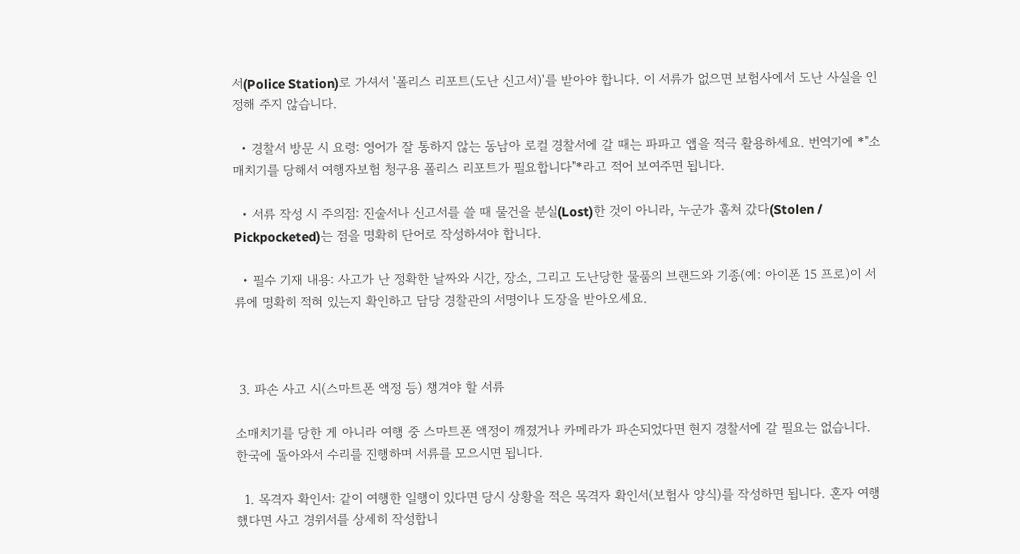서(Police Station)로 가셔서 '폴리스 리포트(도난 신고서)'를 받아야 합니다. 이 서류가 없으면 보험사에서 도난 사실을 인정해 주지 않습니다.

  • 경찰서 방문 시 요령: 영어가 잘 통하지 않는 동남아 로컬 경찰서에 갈 때는 파파고 앱을 적극 활용하세요. 번역기에 *"소매치기를 당해서 여행자보험 청구용 폴리스 리포트가 필요합니다"*라고 적어 보여주면 됩니다.

  • 서류 작성 시 주의점: 진술서나 신고서를 쓸 때 물건을 분실(Lost)한 것이 아니라, 누군가 훔쳐 갔다(Stolen / Pickpocketed)는 점을 명확히 단어로 작성하셔야 합니다.

  • 필수 기재 내용: 사고가 난 정확한 날짜와 시간, 장소, 그리고 도난당한 물품의 브랜드와 기종(예: 아이폰 15 프로)이 서류에 명확히 적혀 있는지 확인하고 담당 경찰관의 서명이나 도장을 받아오세요.



 3. 파손 사고 시(스마트폰 액정 등) 챙겨야 할 서류

소매치기를 당한 게 아니라 여행 중 스마트폰 액정이 깨졌거나 카메라가 파손되었다면 현지 경찰서에 갈 필요는 없습니다. 한국에 돌아와서 수리를 진행하며 서류를 모으시면 됩니다.

  1. 목격자 확인서: 같이 여행한 일행이 있다면 당시 상황을 적은 목격자 확인서(보험사 양식)를 작성하면 됩니다. 혼자 여행했다면 사고 경위서를 상세히 작성합니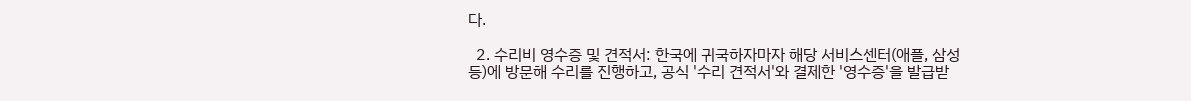다.

  2. 수리비 영수증 및 견적서: 한국에 귀국하자마자 해당 서비스센터(애플, 삼성 등)에 방문해 수리를 진행하고, 공식 '수리 견적서'와 결제한 '영수증'을 발급받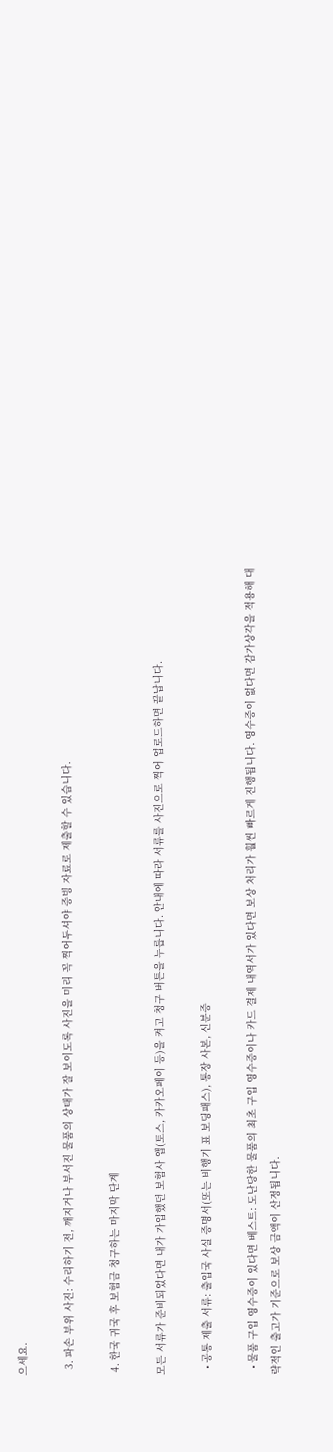으세요.

  3. 파손 부위 사진: 수리하기 전, 깨지거나 부서진 물품의 상태가 잘 보이도록 사진을 미리 꼭 찍어두셔야 증빙 자료로 제출할 수 있습니다.

 4. 한국 귀국 후 보험금 청구하는 마지막 단계

모든 서류가 준비되었다면 내가 가입했던 보험사 앱(토스, 카카오페이 등)을 켜고 청구 버튼을 누릅니다. 안내에 따라 서류를 사진으로 찍어 업로드하면 끝납니다.

  • 공통 제출 서류: 출입국 사실 증명서(또는 비행기 표 보딩패스), 통장 사본, 신분증

  • 물품 구입 영수증이 있다면 베스트: 도난당한 물품의 최초 구입 영수증이나 카드 결제 내역서가 있다면 보상 처리가 훨씬 빠르게 진행됩니다. 영수증이 없다면 감가상각을 적용해 대략적인 출고가 기준으로 보상 금액이 산정됩니다.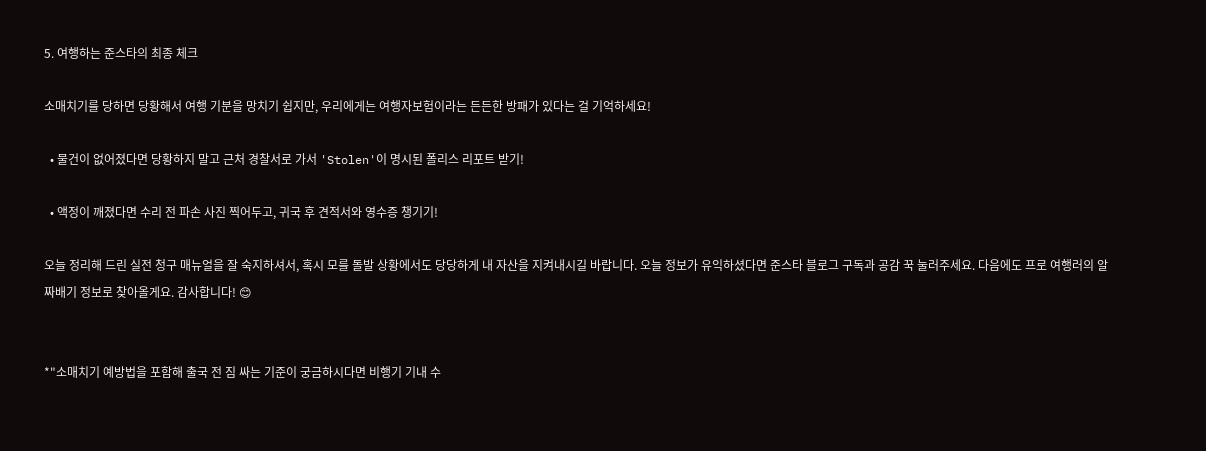5. 여행하는 준스타의 최종 체크

소매치기를 당하면 당황해서 여행 기분을 망치기 쉽지만, 우리에게는 여행자보험이라는 든든한 방패가 있다는 걸 기억하세요!

  • 물건이 없어졌다면 당황하지 말고 근처 경찰서로 가서 'Stolen'이 명시된 폴리스 리포트 받기!

  • 액정이 깨졌다면 수리 전 파손 사진 찍어두고, 귀국 후 견적서와 영수증 챙기기!

오늘 정리해 드린 실전 청구 매뉴얼을 잘 숙지하셔서, 혹시 모를 돌발 상황에서도 당당하게 내 자산을 지켜내시길 바랍니다. 오늘 정보가 유익하셨다면 준스타 블로그 구독과 공감 꾹 눌러주세요. 다음에도 프로 여행러의 알짜배기 정보로 찾아올게요. 감사합니다! 😊


*"소매치기 예방법을 포함해 출국 전 짐 싸는 기준이 궁금하시다면 비행기 기내 수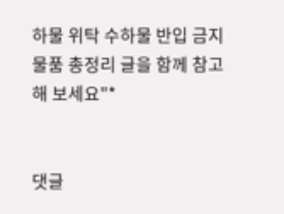하물 위탁 수하물 반입 금지 물품 총정리 글을 함께 참고해 보세요"*


댓글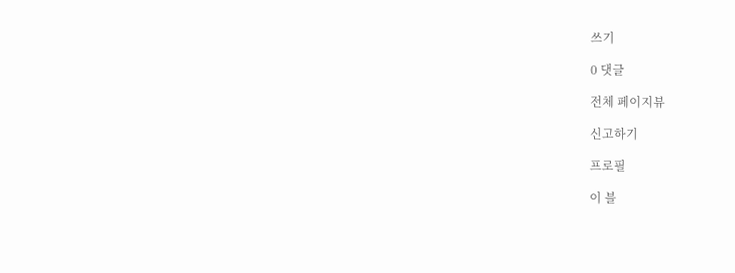쓰기

0 댓글

전체 페이지뷰

신고하기

프로필

이 블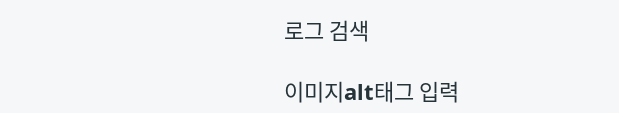로그 검색

이미지alt태그 입력